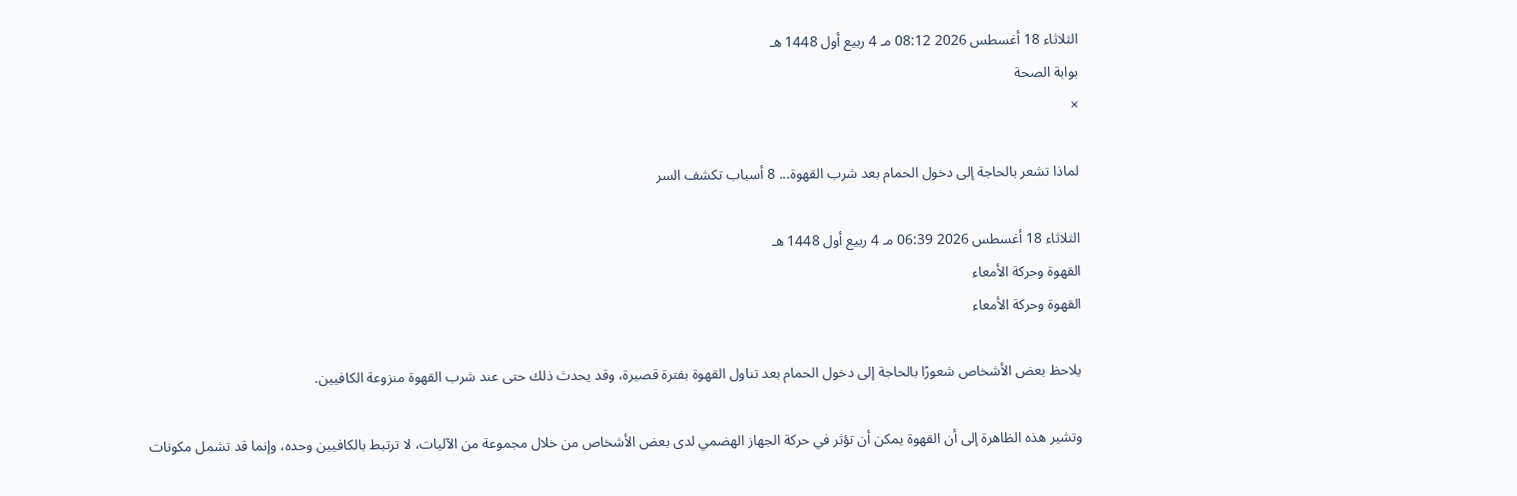الثلاثاء 18 أغسطس 2026 08:12 مـ 4 ربيع أول 1448 هـ
بوابة الصحة
×

لماذا تشعر بالحاجة إلى دخول الحمام بعد شرب القهوة... 8 أسباب تكشف السر

الثلاثاء 18 أغسطس 2026 06:39 مـ 4 ربيع أول 1448 هـ
القهوة وحركة الأمعاء
القهوة وحركة الأمعاء

يلاحظ بعض الأشخاص شعورًا بالحاجة إلى دخول الحمام بعد تناول القهوة بفترة قصيرة، وقد يحدث ذلك حتى عند شرب القهوة منزوعة الكافيين.

وتشير هذه الظاهرة إلى أن القهوة يمكن أن تؤثر في حركة الجهاز الهضمي لدى بعض الأشخاص من خلال مجموعة من الآليات، لا ترتبط بالكافيين وحده، وإنما قد تشمل مكونات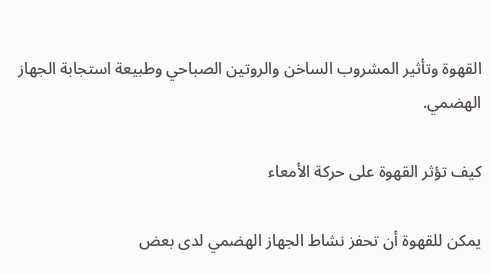القهوة وتأثير المشروب الساخن والروتين الصباحي وطبيعة استجابة الجهاز الهضمي.

كيف تؤثر القهوة على حركة الأمعاء

يمكن للقهوة أن تحفز نشاط الجهاز الهضمي لدى بعض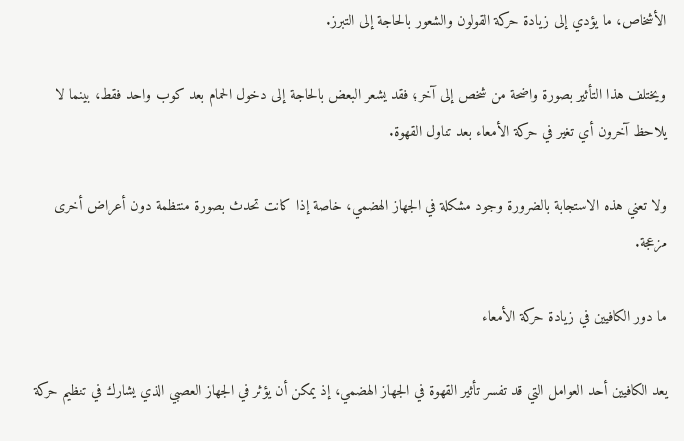الأشخاص، ما يؤدي إلى زيادة حركة القولون والشعور بالحاجة إلى التبرز.

ويختلف هذا التأثير بصورة واضحة من شخص إلى آخر؛ فقد يشعر البعض بالحاجة إلى دخول الحمام بعد كوب واحد فقط، بينما لا يلاحظ آخرون أي تغير في حركة الأمعاء بعد تناول القهوة.

ولا تعني هذه الاستجابة بالضرورة وجود مشكلة في الجهاز الهضمي، خاصة إذا كانت تحدث بصورة منتظمة دون أعراض أخرى مزعجة.

ما دور الكافيين في زيادة حركة الأمعاء

يعد الكافيين أحد العوامل التي قد تفسر تأثير القهوة في الجهاز الهضمي، إذ يمكن أن يؤثر في الجهاز العصبي الذي يشارك في تنظيم حركة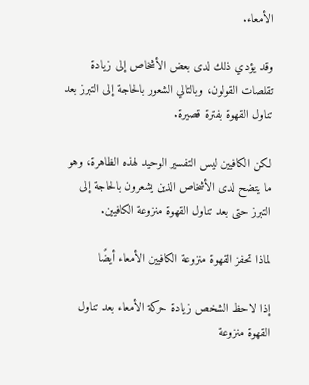الأمعاء.

وقد يؤدي ذلك لدى بعض الأشخاص إلى زيادة تقلصات القولون، وبالتالي الشعور بالحاجة إلى التبرز بعد تناول القهوة بفترة قصيرة.

لكن الكافيين ليس التفسير الوحيد لهذه الظاهرة، وهو ما يتضح لدى الأشخاص الذين يشعرون بالحاجة إلى التبرز حتى بعد تناول القهوة منزوعة الكافيين.

لماذا تحفز القهوة منزوعة الكافيين الأمعاء أيضًا

إذا لاحظ الشخص زيادة حركة الأمعاء بعد تناول القهوة منزوعة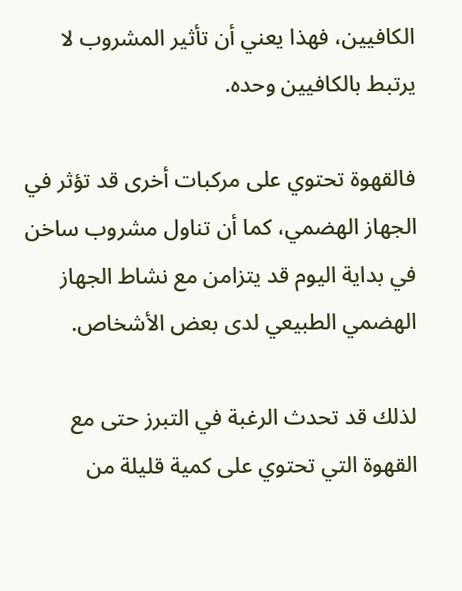الكافيين، فهذا يعني أن تأثير المشروب لا يرتبط بالكافيين وحده.

فالقهوة تحتوي على مركبات أخرى قد تؤثر في الجهاز الهضمي، كما أن تناول مشروب ساخن في بداية اليوم قد يتزامن مع نشاط الجهاز الهضمي الطبيعي لدى بعض الأشخاص.

لذلك قد تحدث الرغبة في التبرز حتى مع القهوة التي تحتوي على كمية قليلة من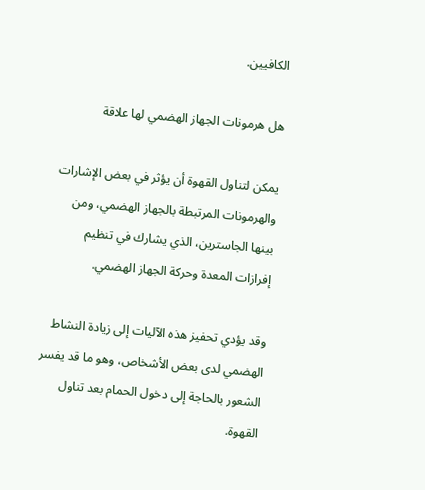الكافيين.

هل هرمونات الجهاز الهضمي لها علاقة

يمكن لتناول القهوة أن يؤثر في بعض الإشارات والهرمونات المرتبطة بالجهاز الهضمي، ومن بينها الجاسترين، الذي يشارك في تنظيم إفرازات المعدة وحركة الجهاز الهضمي.

وقد يؤدي تحفيز هذه الآليات إلى زيادة النشاط الهضمي لدى بعض الأشخاص، وهو ما قد يفسر الشعور بالحاجة إلى دخول الحمام بعد تناول القهوة.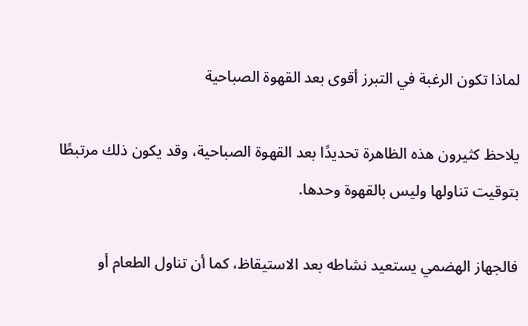لماذا تكون الرغبة في التبرز أقوى بعد القهوة الصباحية

يلاحظ كثيرون هذه الظاهرة تحديدًا بعد القهوة الصباحية، وقد يكون ذلك مرتبطًا بتوقيت تناولها وليس بالقهوة وحدها.

فالجهاز الهضمي يستعيد نشاطه بعد الاستيقاظ، كما أن تناول الطعام أو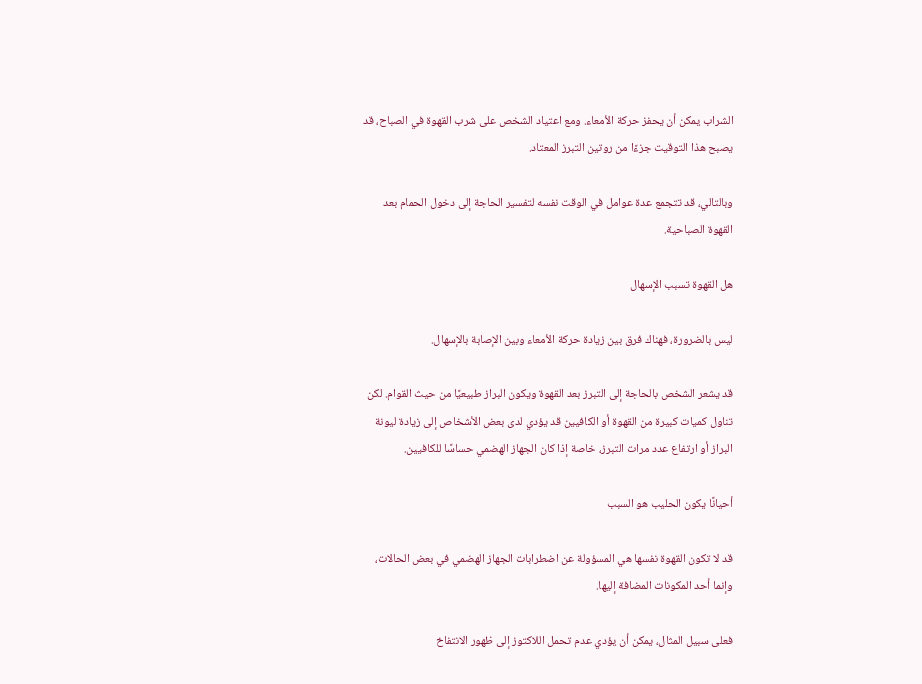الشراب يمكن أن يحفز حركة الأمعاء. ومع اعتياد الشخص على شرب القهوة في الصباح، قد يصبح هذا التوقيت جزءًا من روتين التبرز المعتاد.

وبالتالي، قد تتجمع عدة عوامل في الوقت نفسه لتفسير الحاجة إلى دخول الحمام بعد القهوة الصباحية.

هل القهوة تسبب الإسهال

ليس بالضرورة، فهناك فرق بين زيادة حركة الأمعاء وبين الإصابة بالإسهال.

قد يشعر الشخص بالحاجة إلى التبرز بعد القهوة ويكون البراز طبيعيًا من حيث القوام. لكن تناول كميات كبيرة من القهوة أو الكافيين قد يؤدي لدى بعض الأشخاص إلى زيادة ليونة البراز أو ارتفاع عدد مرات التبرز، خاصة إذا كان الجهاز الهضمي حساسًا للكافيين.

أحيانًا يكون الحليب هو السبب

قد لا تكون القهوة نفسها هي المسؤولة عن اضطرابات الجهاز الهضمي في بعض الحالات، وإنما أحد المكونات المضافة إليها.

فعلى سبيل المثال، يمكن أن يؤدي عدم تحمل اللاكتوز إلى ظهور الانتفاخ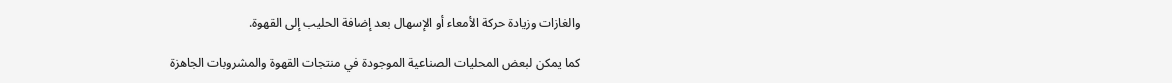والغازات وزيادة حركة الأمعاء أو الإسهال بعد إضافة الحليب إلى القهوة.

كما يمكن لبعض المحليات الصناعية الموجودة في منتجات القهوة والمشروبات الجاهزة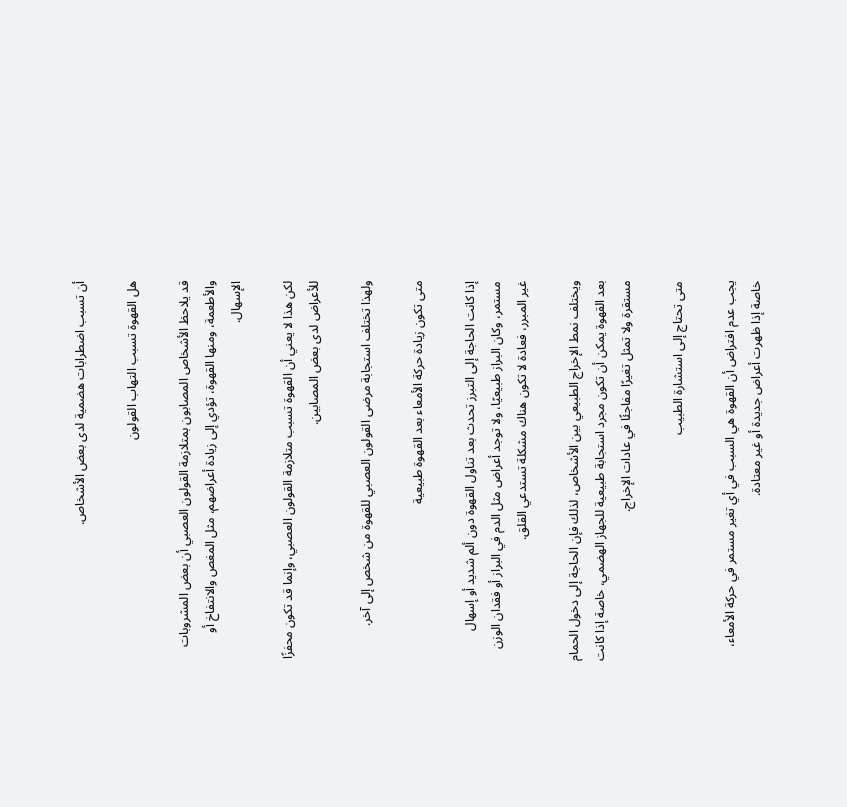أن تسبب اضطرابات هضمية لدى بعض الأشخاص.

هل القهوة تسبب التهاب القولون

قد يلاحظ الأشخاص المصابون بمتلازمة القولون العصبي أن بعض المشروبات والأطعمة، ومنها القهوة، تؤدي إلى زيادة أعراضهم، مثل المغص والانتفاخ أو الإسهال.

لكن هذا لا يعني أن القهوة تسبب متلازمة القولون العصبي، وإنما قد تكون محفزًا للأعراض لدى بعض المصابين.

ولهذا تختلف استجابة مرضى القولون العصبي للقهوة من شخص إلى آخر.

متى تكون زيادة حركة الأمعاء بعد القهوة طبيعية

إذا كانت الحاجة إلى التبرز تحدث بعد تناول القهوة دون ألم شديد أو إسهال مستمر، وكان البراز طبيعيًا، ولا توجد أعراض مثل الدم في البراز أو فقدان الوزن غير المبرر، فعادة لا تكون هناك مشكلة تستدعي القلق.

ويختلف نمط الإخراج الطبيعي بين الأشخاص، لذلك فإن الحاجة إلى دخول الحمام بعد القهوة يمكن أن تكون مجرد استجابة طبيعية للجهاز الهضمي، خاصة إذا كانت مستقرة ولا تمثل تغيرًا مفاجئًا في عادات الإخراج.

متى تحتاج إلى استشارة الطبيب

يجب عدم افتراض أن القهوة هي السبب في أي تغير مستمر في حركة الأمعاء، خاصة إذا ظهرت أعراض جديدة أو غير معتادة.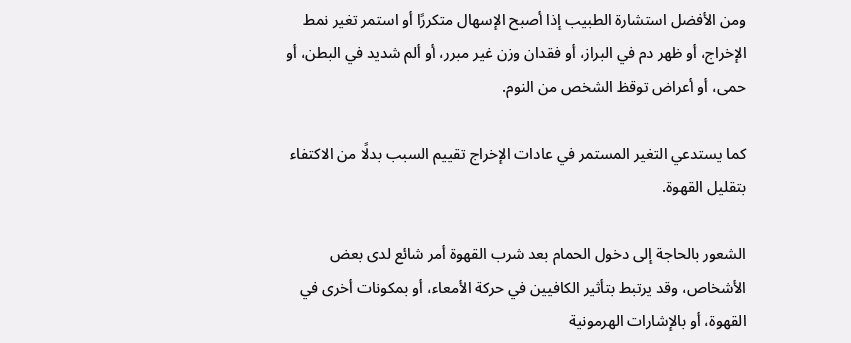ومن الأفضل استشارة الطبيب إذا أصبح الإسهال متكررًا أو استمر تغير نمط الإخراج، أو ظهر دم في البراز، أو فقدان وزن غير مبرر، أو ألم شديد في البطن، أو حمى، أو أعراض توقظ الشخص من النوم.

كما يستدعي التغير المستمر في عادات الإخراج تقييم السبب بدلًا من الاكتفاء بتقليل القهوة.

الشعور بالحاجة إلى دخول الحمام بعد شرب القهوة أمر شائع لدى بعض الأشخاص، وقد يرتبط بتأثير الكافيين في حركة الأمعاء، أو بمكونات أخرى في القهوة، أو بالإشارات الهرمونية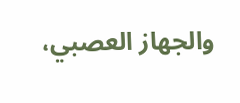والجهاز العصبي،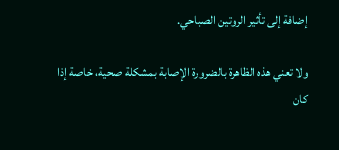إضافة إلى تأثير الروتين الصباحي.

ولا تعني هذه الظاهرة بالضرورة الإصابة بمشكلة صحية، خاصة إذا كان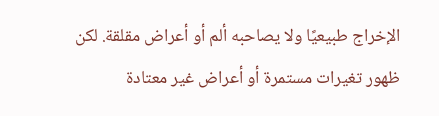الإخراج طبيعيًا ولا يصاحبه ألم أو أعراض مقلقة. لكن ظهور تغيرات مستمرة أو أعراض غير معتادة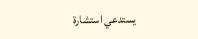يستدعي استشارة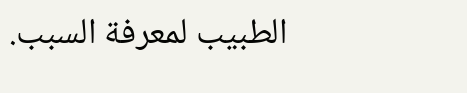الطبيب لمعرفة السبب.